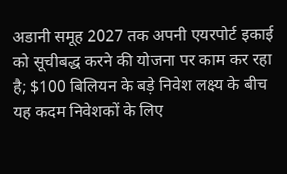अडानी समूह 2027 तक अपनी एयरपोर्ट इकाई को सूचीबद्ध करने की योजना पर काम कर रहा है; $100 बिलियन के बड़े निवेश लक्ष्य के बीच यह कदम निवेशकों के लिए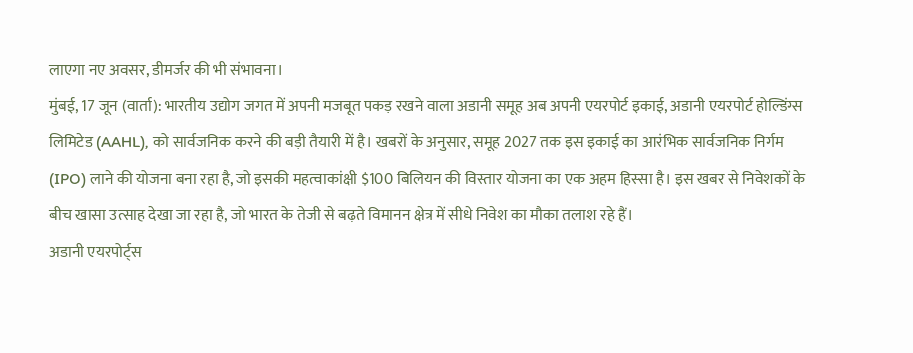लाएगा नए अवसर, डीमर्जर की भी संभावना।
मुंबई, 17 जून (वार्ता): भारतीय उद्योग जगत में अपनी मजबूत पकड़ रखने वाला अडानी समूह अब अपनी एयरपोर्ट इकाई, अडानी एयरपोर्ट होल्डिंग्स लिमिटेड (AAHL), को सार्वजनिक करने की बड़ी तैयारी में है। खबरों के अनुसार, समूह 2027 तक इस इकाई का आरंभिक सार्वजनिक निर्गम (IPO) लाने की योजना बना रहा है, जो इसकी महत्वाकांक्षी $100 बिलियन की विस्तार योजना का एक अहम हिस्सा है। इस खबर से निवेशकों के बीच खासा उत्साह देखा जा रहा है, जो भारत के तेजी से बढ़ते विमानन क्षेत्र में सीधे निवेश का मौका तलाश रहे हैं।
अडानी एयरपोर्ट्स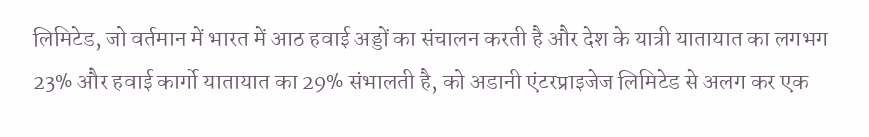लिमिटेड, जो वर्तमान में भारत में आठ हवाई अड्डों का संचालन करती है और देश के यात्री यातायात का लगभग 23% और हवाई कार्गो यातायात का 29% संभालती है, को अडानी एंटरप्राइजेज लिमिटेड से अलग कर एक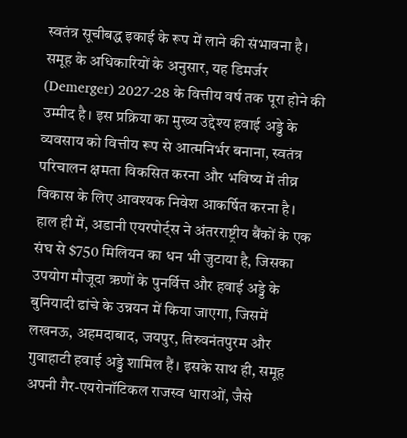स्वतंत्र सूचीबद्ध इकाई के रूप में लाने की संभावना है। समूह के अधिकारियों के अनुसार, यह डिमर्जर (Demerger) 2027-28 के वित्तीय वर्ष तक पूरा होने की उम्मीद है। इस प्रक्रिया का मुख्य उद्देश्य हवाई अड्डे के व्यवसाय को वित्तीय रूप से आत्मनिर्भर बनाना, स्वतंत्र परिचालन क्षमता विकसित करना और भविष्य में तीव्र विकास के लिए आवश्यक निवेश आकर्षित करना है। हाल ही में, अडानी एयरपोर्ट्स ने अंतरराष्ट्रीय बैंकों के एक संघ से $750 मिलियन का धन भी जुटाया है, जिसका उपयोग मौजूदा ऋणों के पुनर्वित्त और हवाई अड्डे के बुनियादी ढांचे के उन्नयन में किया जाएगा, जिसमें लखनऊ, अहमदाबाद, जयपुर, तिरुवनंतपुरम और गुवाहाटी हवाई अड्डे शामिल हैं। इसके साथ ही, समूह अपनी गैर-एयरोनॉटिकल राजस्व धाराओं, जैसे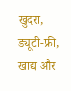खुदरा, ड्यूटी-फ्री, खाद्य और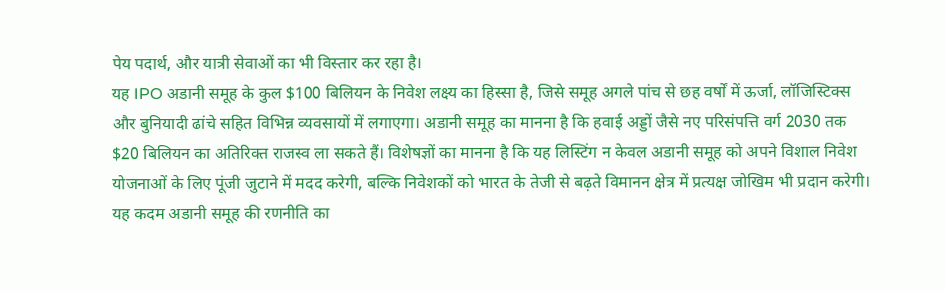पेय पदार्थ, और यात्री सेवाओं का भी विस्तार कर रहा है।
यह IPO अडानी समूह के कुल $100 बिलियन के निवेश लक्ष्य का हिस्सा है, जिसे समूह अगले पांच से छह वर्षों में ऊर्जा, लॉजिस्टिक्स और बुनियादी ढांचे सहित विभिन्न व्यवसायों में लगाएगा। अडानी समूह का मानना है कि हवाई अड्डों जैसे नए परिसंपत्ति वर्ग 2030 तक $20 बिलियन का अतिरिक्त राजस्व ला सकते हैं। विशेषज्ञों का मानना है कि यह लिस्टिंग न केवल अडानी समूह को अपने विशाल निवेश योजनाओं के लिए पूंजी जुटाने में मदद करेगी, बल्कि निवेशकों को भारत के तेजी से बढ़ते विमानन क्षेत्र में प्रत्यक्ष जोखिम भी प्रदान करेगी। यह कदम अडानी समूह की रणनीति का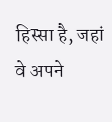हिस्सा है, जहां वे अपने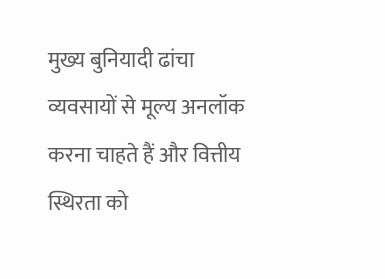मुख्य बुनियादी ढांचा व्यवसायों से मूल्य अनलॉक करना चाहते हैं और वित्तीय स्थिरता को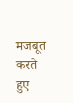मजबूत करते हुए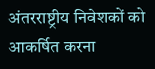अंतरराष्ट्रीय निवेशकों को आकर्षित करना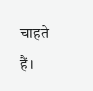चाहते हैं।